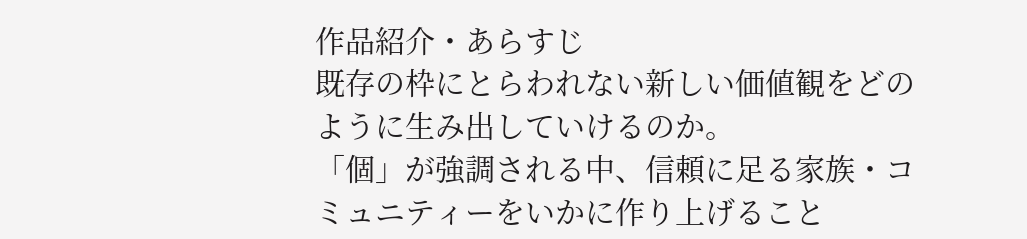作品紹介・あらすじ
既存の枠にとらわれない新しい価値観をどのように生み出していけるのか。
「個」が強調される中、信頼に足る家族・コミュニティーをいかに作り上げること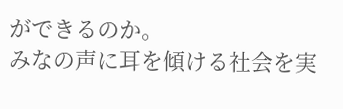ができるのか。
みなの声に耳を傾ける社会を実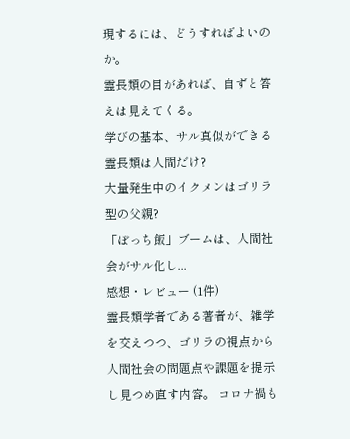現するには、どうすればよいのか。
霊長類の目があれば、自ずと答えは見えてくる。
学びの基本、サル真似ができる霊長類は人間だけ?
大量発生中のイクメンはゴリラ型の父親?
「ぼっち飯」ブームは、人間社会がサル化し...
感想・レビュー (1件)
霊長類学者である著者が、雑学を交えつつ、ゴリラの視点から人間社会の問題点や課題を提示し見つめ直す内容。 コロナ禍も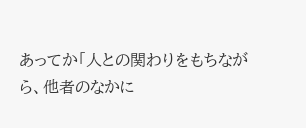あってか「人との関わりをもちながら、他者のなかに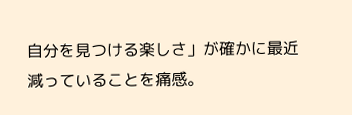自分を見つける楽しさ」が確かに最近減っていることを痛感。